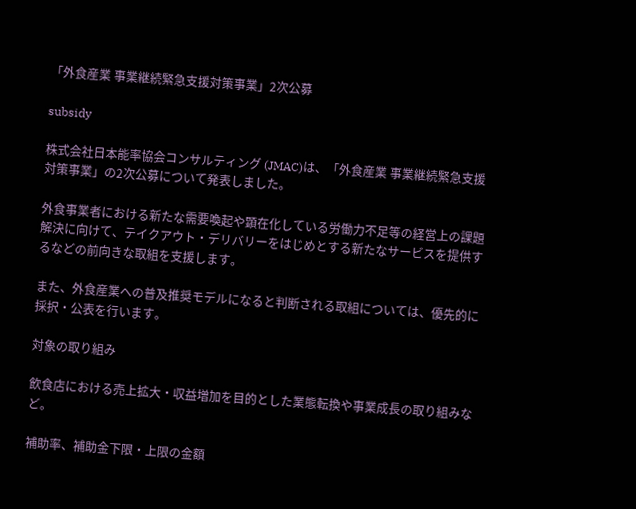「外食産業 事業継続緊急支援対策事業」2次公募

subsidy

株式会社日本能率協会コンサルティング (JMAC)は、「外食産業 事業継続緊急支援対策事業」の2次公募について発表しました。

外食事業者における新たな需要喚起や顕在化している労働力不足等の経営上の課題解決に向けて、テイクアウト・デリバリーをはじめとする新たなサービスを提供するなどの前向きな取組を支援します。

また、外食産業への普及推奨モデルになると判断される取組については、優先的に採択・公表を行います。

対象の取り組み

飲食店における売上拡大・収益増加を目的とした業態転換や事業成長の取り組みなど。

補助率、補助金下限・上限の金額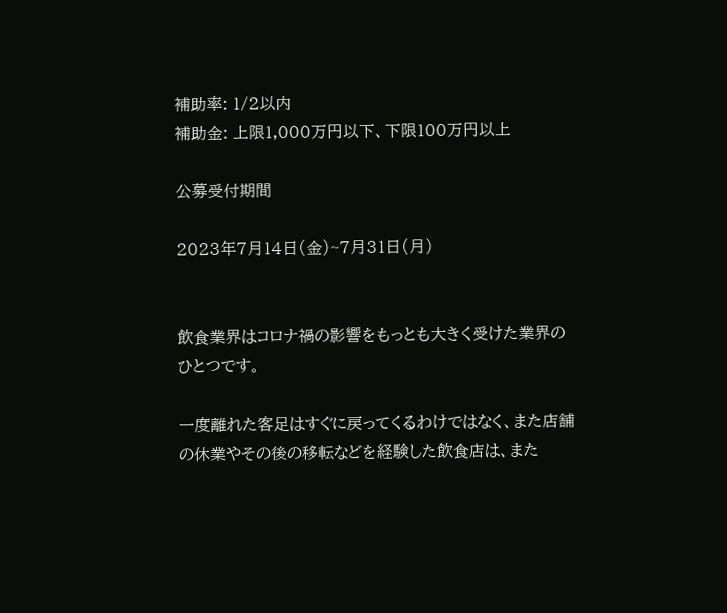補助率: 1/2以内
補助金: 上限1,000万円以下、下限100万円以上

公募受付期間

2023年7月14日(金)~7月31日(月)


飲食業界はコロナ禍の影響をもっとも大きく受けた業界のひとつです。

一度離れた客足はすぐに戻ってくるわけではなく、また店舗の休業やその後の移転などを経験した飲食店は、また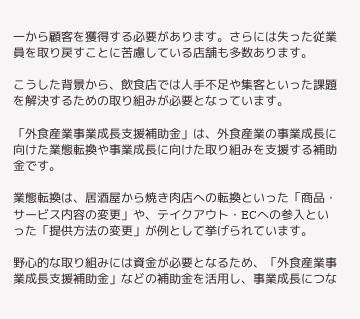一から顧客を獲得する必要があります。さらには失った従業員を取り戻すことに苦慮している店舗も多数あります。

こうした背景から、飲食店では人手不足や集客といった課題を解決するための取り組みが必要となっています。

「外食産業事業成長支援補助金」は、外食産業の事業成長に向けた業態転換や事業成長に向けた取り組みを支援する補助金です。

業態転換は、居酒屋から焼き肉店への転換といった「商品・サービス内容の変更」や、テイクアウト・ECへの参入といった「提供方法の変更」が例として挙げられています。

野心的な取り組みには資金が必要となるため、「外食産業事業成長支援補助金」などの補助金を活用し、事業成長につな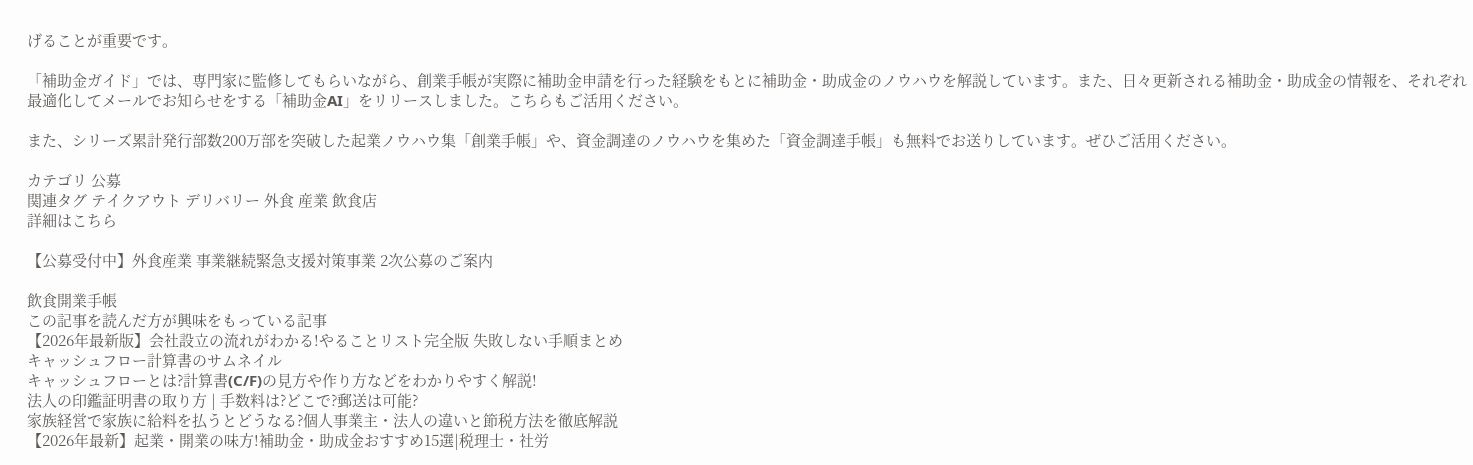げることが重要です。

「補助金ガイド」では、専門家に監修してもらいながら、創業手帳が実際に補助金申請を行った経験をもとに補助金・助成金のノウハウを解説しています。また、日々更新される補助金・助成金の情報を、それぞれ最適化してメールでお知らせをする「補助金AI」をリリースしました。こちらもご活用ください。

また、シリーズ累計発行部数200万部を突破した起業ノウハウ集「創業手帳」や、資金調達のノウハウを集めた「資金調達手帳」も無料でお送りしています。ぜひご活用ください。

カテゴリ 公募
関連タグ テイクアウト デリバリー 外食 産業 飲食店
詳細はこちら

【公募受付中】外食産業 事業継続緊急支援対策事業 2次公募のご案内

飲食開業手帳
この記事を読んだ方が興味をもっている記事
【2026年最新版】会社設立の流れがわかる!やることリスト完全版 失敗しない手順まとめ
キャッシュフロー計算書のサムネイル
キャッシュフローとは?計算書(C/F)の見方や作り方などをわかりやすく解説!
法人の印鑑証明書の取り方 | 手数料は?どこで?郵送は可能?
家族経営で家族に給料を払うとどうなる?個人事業主・法人の違いと節税方法を徹底解説
【2026年最新】起業・開業の味方!補助金・助成金おすすめ15選|税理士・社労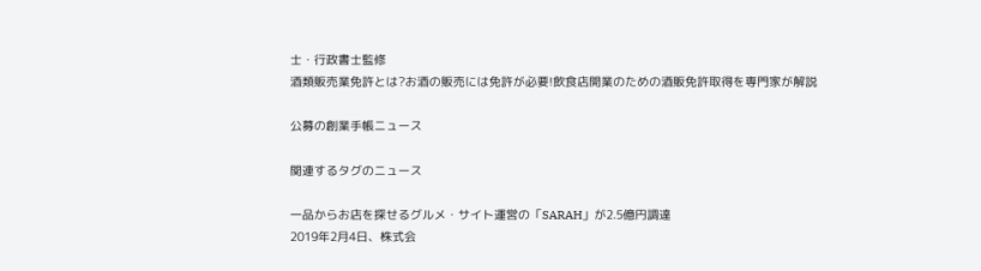士・行政書士監修
酒類販売業免許とは?お酒の販売には免許が必要!飲食店開業のための酒販免許取得を専門家が解説

公募の創業手帳ニュース

関連するタグのニュース

一品からお店を探せるグルメ・サイト運営の「SARAH」が2.5億円調達
2019年2月4日、株式会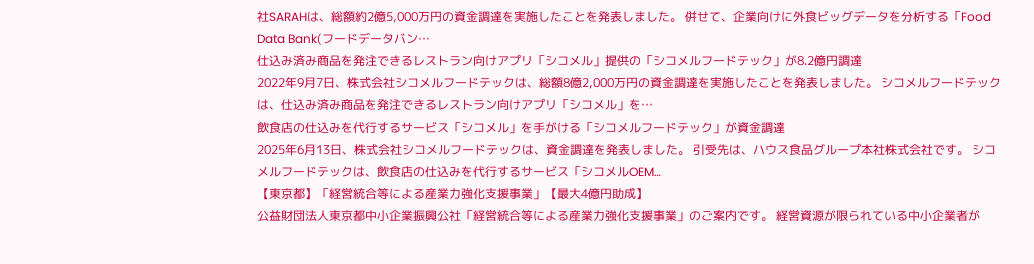社SARAHは、総額約2億5,000万円の資金調達を実施したことを発表しました。 併せて、企業向けに外食ビッグデータを分析する「Food Data Bank(フードデータバン…
仕込み済み商品を発注できるレストラン向けアプリ「シコメル」提供の「シコメルフードテック」が8.2億円調達
2022年9月7日、株式会社シコメルフードテックは、総額8億2,000万円の資金調達を実施したことを発表しました。 シコメルフードテックは、仕込み済み商品を発注できるレストラン向けアプリ「シコメル」を…
飲食店の仕込みを代行するサービス「シコメル」を手がける「シコメルフードテック」が資金調達
2025年6月13日、株式会社シコメルフードテックは、資金調達を発表しました。 引受先は、ハウス食品グループ本社株式会社です。 シコメルフードテックは、飲食店の仕込みを代行するサービス「シコメルOEM…
【東京都】「経営統合等による産業力強化支援事業」【最大4億円助成】
公益財団法人東京都中小企業振興公社「経営統合等による産業力強化支援事業」のご案内です。 経営資源が限られている中小企業者が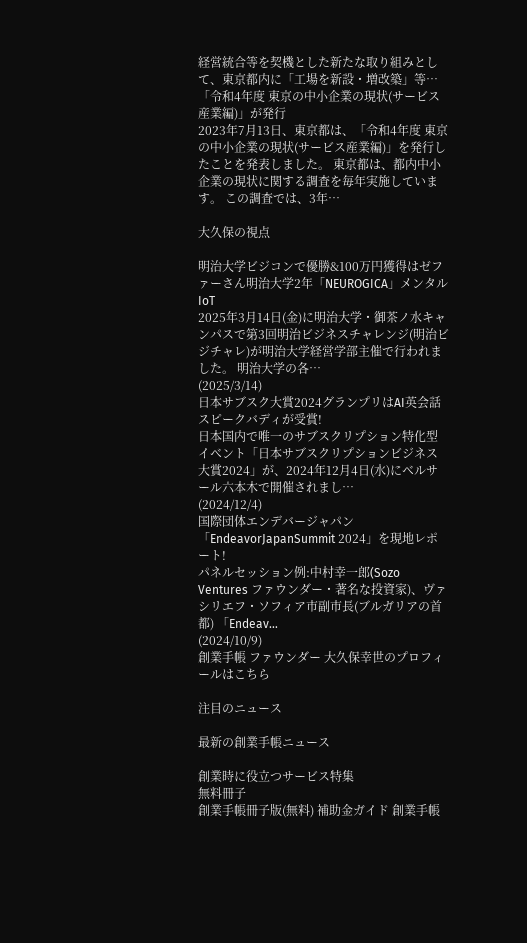経営統合等を契機とした新たな取り組みとして、東京都内に「工場を新設・増改築」等…
「令和4年度 東京の中小企業の現状(サービス産業編)」が発行
2023年7月13日、東京都は、「令和4年度 東京の中小企業の現状(サービス産業編)」を発行したことを発表しました。 東京都は、都内中小企業の現状に関する調査を毎年実施しています。 この調査では、3年…

大久保の視点

明治大学ビジコンで優勝&100万円獲得はゼファーさん明治大学2年「NEUROGICA」メンタルIoT
2025年3月14日(金)に明治大学・御茶ノ水キャンパスで第3回明治ビジネスチャレンジ(明治ビジチャレ)が明治大学経営学部主催で行われました。 明治大学の各…
(2025/3/14)
日本サブスク大賞2024グランプリはAI英会話スピークバディが受賞!
日本国内で唯一のサブスクリプション特化型イベント「日本サブスクリプションビジネス大賞2024」が、2024年12月4日(水)にベルサール六本木で開催されまし…
(2024/12/4)
国際団体エンデバージャパン「EndeavorJapanSummit 2024」を現地レポート!
パネルセッション例:中村幸一郎(Sozo Ventures ファウンダー・著名な投資家)、ヴァシリエフ・ソフィア市副市長(ブルガリアの首都) 「Endeav…
(2024/10/9)
創業手帳 ファウンダー 大久保幸世のプロフィールはこちら

注目のニュース

最新の創業手帳ニュース

創業時に役立つサービス特集
無料冊子
創業手帳冊子版(無料) 補助金ガイド 創業手帳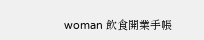woman 飲食開業手帳